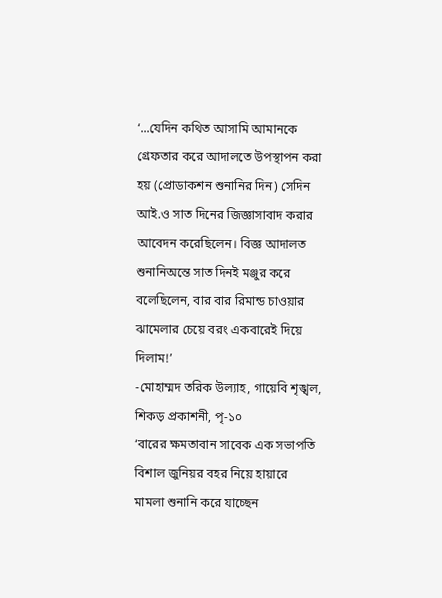‘...যেদিন কথিত আসামি আমানকে গ্রেফতার করে আদালতে উপস্থাপন করা হয় (প্রোডাকশন শুনানির দিন) সেদিন আই.ও সাত দিনের জিজ্ঞাসাবাদ করার আবেদন করেছিলেন। বিজ্ঞ আদালত শুনানিঅন্তে সাত দিনই মঞ্জুর করে বলেছিলেন, বার বার রিমান্ড চাওয়ার ঝামেলার চেয়ে বরং একবারেই দিয়ে দিলাম!’
-মোহাম্মদ তরিক উল্যাহ, গায়েবি শৃঙ্খল, শিকড় প্রকাশনী, পৃ-১০
‘বারের ক্ষমতাবান সাবেক এক সভাপতি বিশাল জুনিয়র বহর নিয়ে হায়ারে মামলা শুনানি করে যাচ্ছেন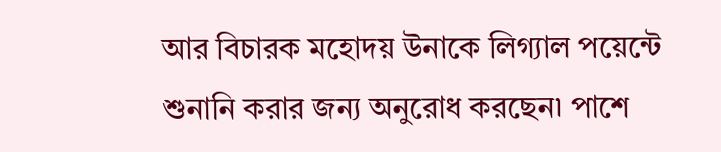আর বিচারক মহোদয় উনাকে লিগ্যাল পয়েন্টে শুনানি করার জন্য অনুরোধ করছেন৷ পাশে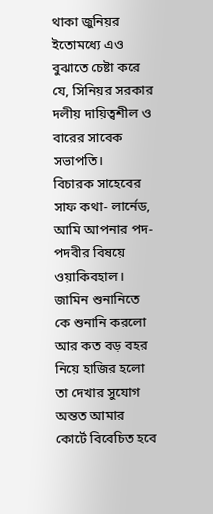থাকা জুনিয়র ইতোমধ্যে এও বুঝাতে চেষ্টা করে যে, সিনিয়র সরকার দলীয় দায়িত্বশীল ও বারের সাবেক সভাপতি।
বিচারক সাহেবের সাফ কথা- লার্নেড, আমি আপনার পদ-পদবীর বিষয়ে ওয়াকিবহাল। জামিন শুনানিতে কে শুনানি করলো আর কত বড় বহর নিয়ে হাজির হলো তা দেখার সুযোগ অন্তত আমার কোর্টে বিবেচিত হবে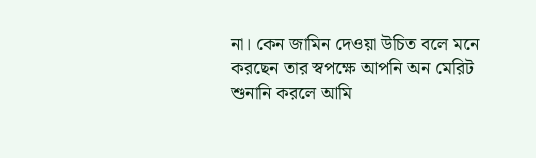না। কেন জামিন দেওয়া উচিত বলে মনে করছেন তার স্বপক্ষে আপনি অন মেরিট শুনানি করলে আমি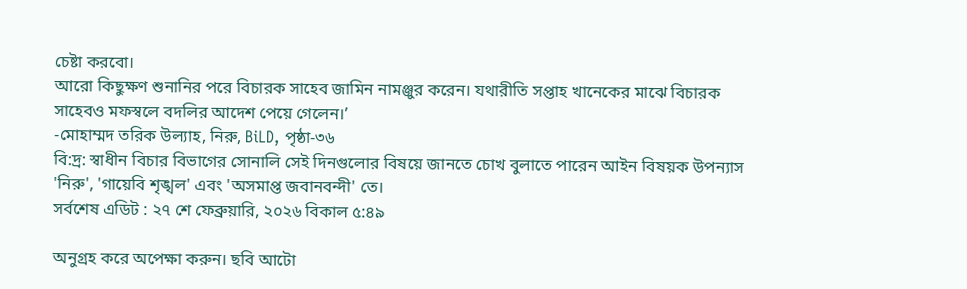চেষ্টা করবো।
আরো কিছুক্ষণ শুনানির পরে বিচারক সাহেব জামিন নামঞ্জুর করেন। যথারীতি সপ্তাহ খানেকের মাঝে বিচারক সাহেবও মফস্বলে বদলির আদেশ পেয়ে গেলেন।’
-মোহাম্মদ তরিক উল্যাহ, নিরু, BiLD, পৃষ্ঠা-৩৬
বি:দ্র: স্বাধীন বিচার বিভাগের সোনালি সেই দিনগুলোর বিষয়ে জানতে চোখ বুলাতে পারেন আইন বিষয়ক উপন্যাস 'নিরু', 'গায়েবি শৃঙ্খল' এবং 'অসমাপ্ত জবানবন্দী' তে।
সর্বশেষ এডিট : ২৭ শে ফেব্রুয়ারি, ২০২৬ বিকাল ৫:৪৯

অনুগ্রহ করে অপেক্ষা করুন। ছবি আটো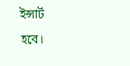ইন্সার্ট হবে।